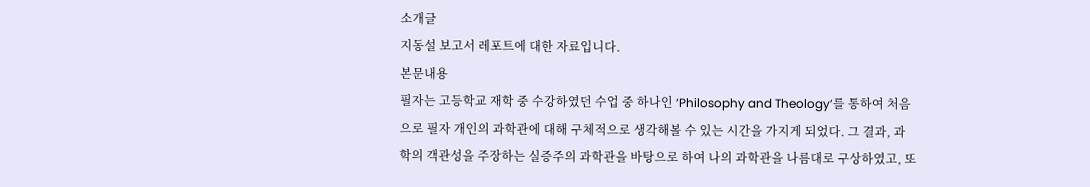소개글
지동설 보고서 레포트에 대한 자료입니다.
본문내용
필자는 고등학교 재학 중 수강하였던 수업 중 하나인 ‘Philosophy and Theology’를 통하여 처음으로 필자 개인의 과학관에 대해 구체적으로 생각해볼 수 있는 시간을 가지게 되었다. 그 결과, 과학의 객관성을 주장하는 실증주의 과학관을 바탕으로 하여 나의 과학관을 나름대로 구상하였고, 또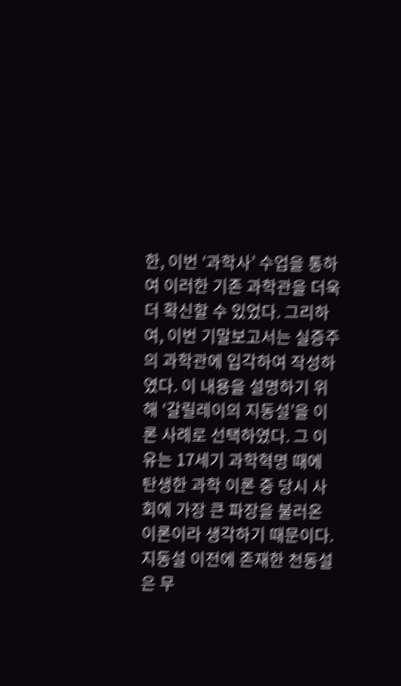한, 이번 ‘과학사’ 수업을 통하여 이러한 기존 과학관을 더욱 더 확신할 수 있었다. 그리하여, 이번 기말보고서는 실증주의 과학관에 입각하여 작성하였다. 이 내용을 설명하기 위해 ‘갈릴레이의 지동설’을 이론 사례로 선택하였다. 그 이유는 17세기 과학혁명 때에 탄생한 과학 이론 중 당시 사회에 가장 큰 파장을 불러온 이론이라 생각하기 때문이다. 지동설 이전에 존재한 천동설은 무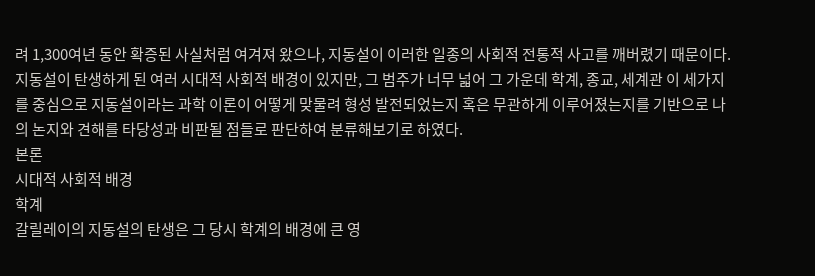려 1,300여년 동안 확증된 사실처럼 여겨져 왔으나, 지동설이 이러한 일종의 사회적 전통적 사고를 깨버렸기 때문이다. 지동설이 탄생하게 된 여러 시대적 사회적 배경이 있지만, 그 범주가 너무 넓어 그 가운데 학계, 종교, 세계관 이 세가지를 중심으로 지동설이라는 과학 이론이 어떻게 맞물려 형성 발전되었는지 혹은 무관하게 이루어졌는지를 기반으로 나의 논지와 견해를 타당성과 비판될 점들로 판단하여 분류해보기로 하였다.
본론
시대적 사회적 배경
학계
갈릴레이의 지동설의 탄생은 그 당시 학계의 배경에 큰 영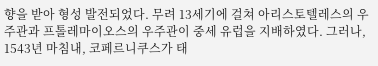향을 받아 형성 발전되었다. 무려 13세기에 걸쳐 아리스토텔레스의 우주관과 프톨레마이오스의 우주관이 중세 유럽을 지배하였다. 그러나, 1543년 마침내, 코페르니쿠스가 태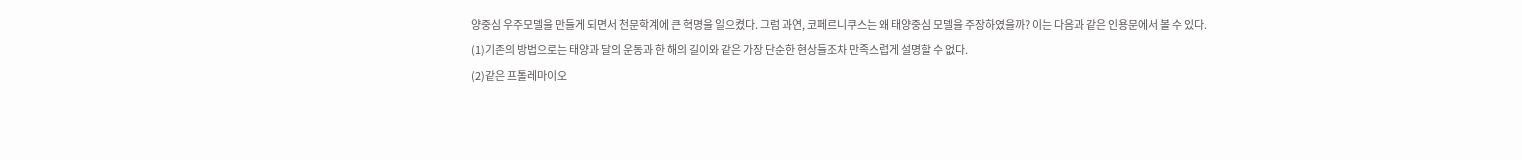양중심 우주모델을 만들게 되면서 천문학계에 큰 혁명을 일으켰다. 그럼 과연, 코페르니쿠스는 왜 태양중심 모델을 주장하였을까? 이는 다음과 같은 인용문에서 볼 수 있다.
(1)기존의 방법으로는 태양과 달의 운동과 한 해의 길이와 같은 가장 단순한 현상들조차 만족스럽게 설명할 수 없다.
(2)같은 프톨레마이오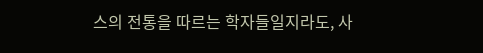스의 전통을 따르는 학자들일지라도, 사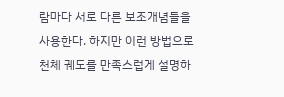람마다 서로 다른 보조개념들을 사용한다. 하지만 이런 방법으로 천체 궤도를 만족스럽게 설명하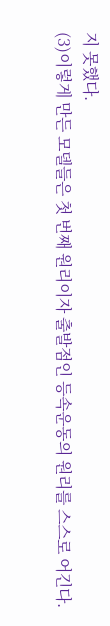지 못했다.
(3)이렇게 만든 모델들은 첫 번째 원리이자 출발점인 등속운동의 원리를 스스로 어긴다.